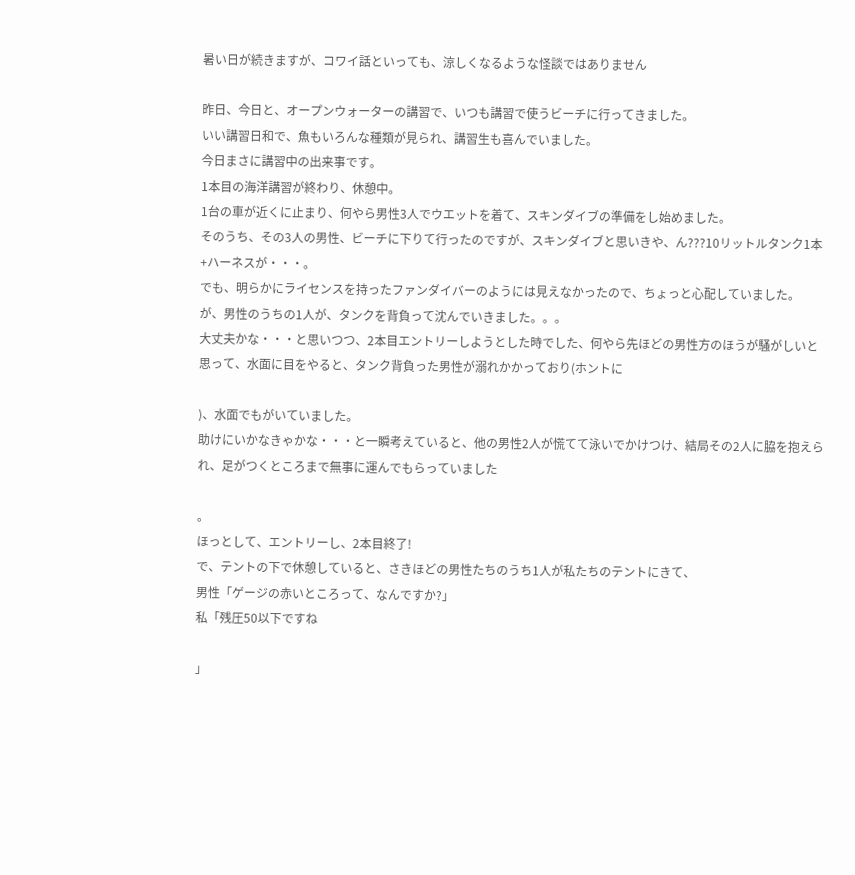暑い日が続きますが、コワイ話といっても、涼しくなるような怪談ではありません

昨日、今日と、オープンウォーターの講習で、いつも講習で使うビーチに行ってきました。
いい講習日和で、魚もいろんな種類が見られ、講習生も喜んでいました。
今日まさに講習中の出来事です。
1本目の海洋講習が終わり、休憩中。
1台の車が近くに止まり、何やら男性3人でウエットを着て、スキンダイブの準備をし始めました。
そのうち、その3人の男性、ビーチに下りて行ったのですが、スキンダイブと思いきや、ん???10リットルタンク1本+ハーネスが・・・。
でも、明らかにライセンスを持ったファンダイバーのようには見えなかったので、ちょっと心配していました。
が、男性のうちの1人が、タンクを背負って沈んでいきました。。。
大丈夫かな・・・と思いつつ、2本目エントリーしようとした時でした、何やら先ほどの男性方のほうが騒がしいと思って、水面に目をやると、タンク背負った男性が溺れかかっており(ホントに

)、水面でもがいていました。
助けにいかなきゃかな・・・と一瞬考えていると、他の男性2人が慌てて泳いでかけつけ、結局その2人に脇を抱えられ、足がつくところまで無事に運んでもらっていました

。
ほっとして、エントリーし、2本目終了!
で、テントの下で休憩していると、さきほどの男性たちのうち1人が私たちのテントにきて、
男性「ゲージの赤いところって、なんですか?」
私「残圧50以下ですね

」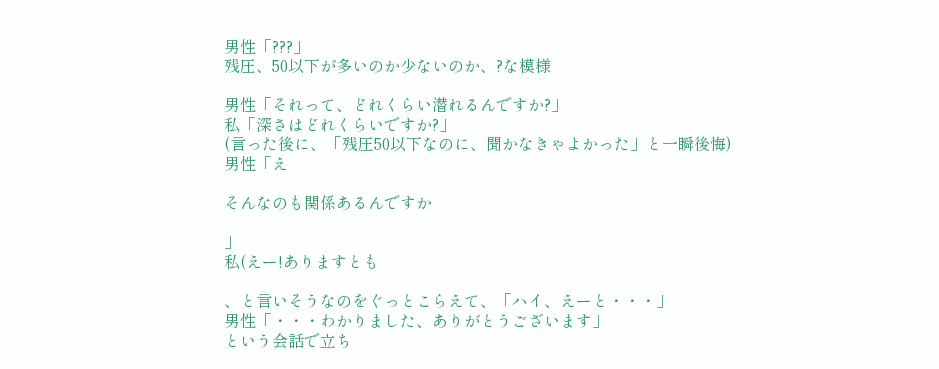男性「???」
残圧、50以下が多いのか少ないのか、?な模様

男性「それって、どれくらい潜れるんですか?」
私「深さはどれくらいですか?」
(言った後に、「残圧50以下なのに、聞かなきゃよかった」と一瞬後悔)
男性「え

そんなのも関係あるんですか

」
私(えー!ありますとも

、と言いそうなのをぐっとこらえて、「ハイ、えーと・・・」
男性「・・・わかりました、ありがとうございます」
という会話で立ち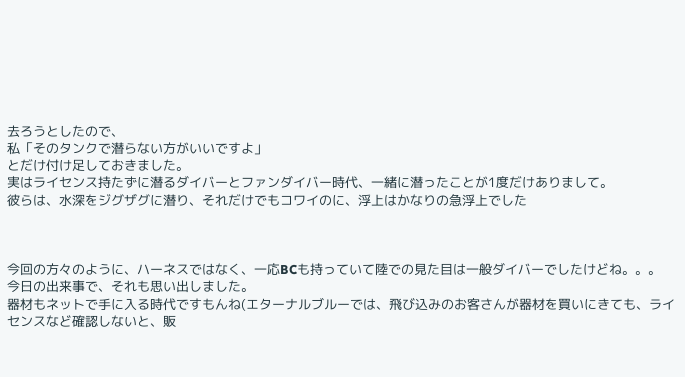去ろうとしたので、
私「そのタンクで潜らない方がいいですよ」
とだけ付け足しておきました。
実はライセンス持たずに潜るダイバーとファンダイバー時代、一緒に潜ったことが1度だけありまして。
彼らは、水深をジグザグに潜り、それだけでもコワイのに、浮上はかなりの急浮上でした



今回の方々のように、ハーネスではなく、一応BCも持っていて陸での見た目は一般ダイバーでしたけどね。。。
今日の出来事で、それも思い出しました。
器材もネットで手に入る時代ですもんね(エターナルブルーでは、飛び込みのお客さんが器材を買いにきても、ライセンスなど確認しないと、販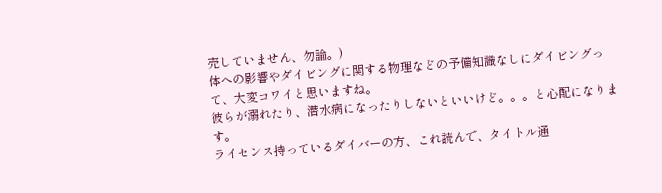売していません、勿論。)
体への影響やダイビングに関する物理などの予備知識なしにダイビングって、大変コワイと思いますね。
彼らが溺れたり、潜水病になったりしないといいけど。。。と心配になります。
ライセンス持っているダイバーの方、これ読んで、タイトル通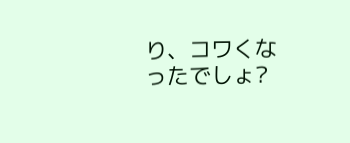り、コワくなったでしょ?